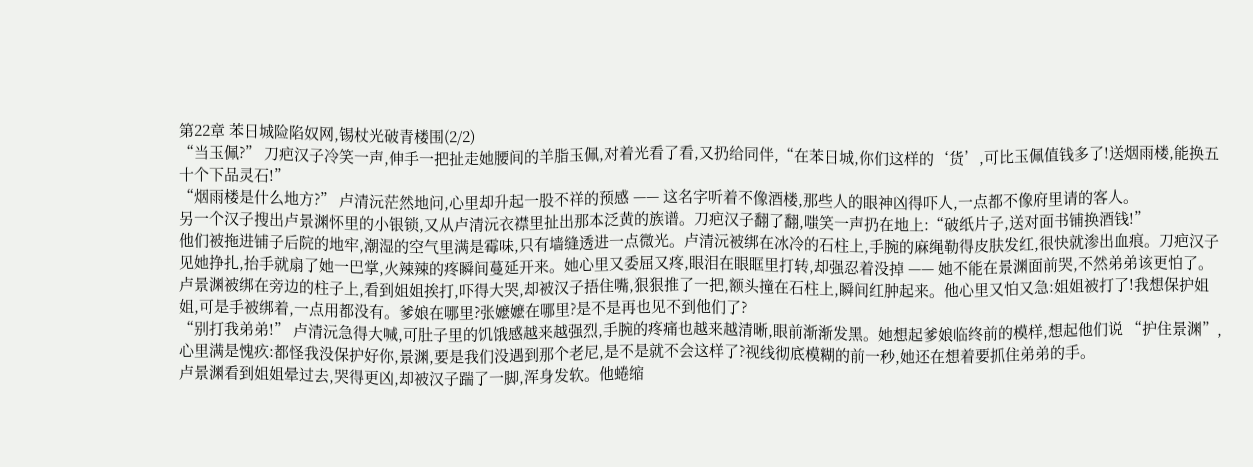第22章 苯日城险陷奴网,锡杖光破青楼围(2/2)
“当玉佩?” 刀疤汉子冷笑一声,伸手一把扯走她腰间的羊脂玉佩,对着光看了看,又扔给同伴,“在苯日城,你们这样的‘货’,可比玉佩值钱多了!送烟雨楼,能换五十个下品灵石!”
“烟雨楼是什么地方?” 卢清沅茫然地问,心里却升起一股不祥的预感 —— 这名字听着不像酒楼,那些人的眼神凶得吓人,一点都不像府里请的客人。
另一个汉子搜出卢景渊怀里的小银锁,又从卢清沅衣襟里扯出那本泛黄的族谱。刀疤汉子翻了翻,嗤笑一声扔在地上:“破纸片子,送对面书铺换酒钱!”
他们被拖进铺子后院的地牢,潮湿的空气里满是霉味,只有墙缝透进一点微光。卢清沅被绑在冰冷的石柱上,手腕的麻绳勒得皮肤发红,很快就渗出血痕。刀疤汉子见她挣扎,抬手就扇了她一巴掌,火辣辣的疼瞬间蔓延开来。她心里又委屈又疼,眼泪在眼眶里打转,却强忍着没掉 —— 她不能在景渊面前哭,不然弟弟该更怕了。
卢景渊被绑在旁边的柱子上,看到姐姐挨打,吓得大哭,却被汉子捂住嘴,狠狠推了一把,额头撞在石柱上,瞬间红肿起来。他心里又怕又急:姐姐被打了!我想保护姐姐,可是手被绑着,一点用都没有。爹娘在哪里?张嬷嬷在哪里?是不是再也见不到他们了?
“别打我弟弟!” 卢清沅急得大喊,可肚子里的饥饿感越来越强烈,手腕的疼痛也越来越清晰,眼前渐渐发黑。她想起爹娘临终前的模样,想起他们说 “护住景渊”,心里满是愧疚:都怪我没保护好你,景渊,要是我们没遇到那个老尼,是不是就不会这样了?视线彻底模糊的前一秒,她还在想着要抓住弟弟的手。
卢景渊看到姐姐晕过去,哭得更凶,却被汉子踹了一脚,浑身发软。他蜷缩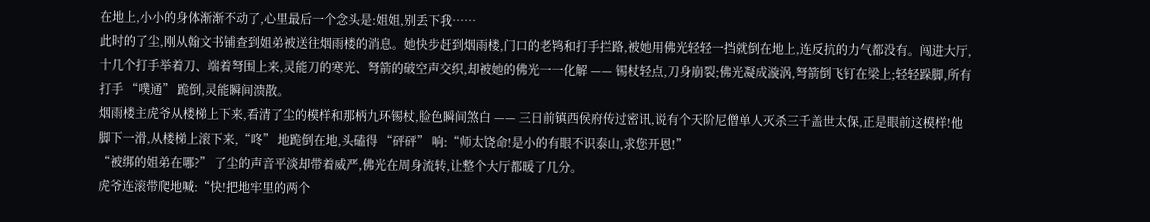在地上,小小的身体渐渐不动了,心里最后一个念头是:姐姐,别丢下我……
此时的了尘,刚从翰文书铺查到姐弟被送往烟雨楼的消息。她快步赶到烟雨楼,门口的老鸨和打手拦路,被她用佛光轻轻一挡就倒在地上,连反抗的力气都没有。闯进大厅,十几个打手举着刀、端着弩围上来,灵能刀的寒光、弩箭的破空声交织,却被她的佛光一一化解 —— 锡杖轻点,刀身崩裂;佛光凝成漩涡,弩箭倒飞钉在梁上;轻轻跺脚,所有打手 “噗通” 跪倒,灵能瞬间溃散。
烟雨楼主虎爷从楼梯上下来,看清了尘的模样和那柄九环锡杖,脸色瞬间煞白 —— 三日前镇西侯府传过密讯,说有个天阶尼僧单人灭杀三千盖世太保,正是眼前这模样!他脚下一滑,从楼梯上滚下来,“咚” 地跪倒在地,头磕得 “砰砰” 响:“师太饶命!是小的有眼不识泰山,求您开恩!”
“被绑的姐弟在哪?” 了尘的声音平淡却带着威严,佛光在周身流转,让整个大厅都暖了几分。
虎爷连滚带爬地喊:“快!把地牢里的两个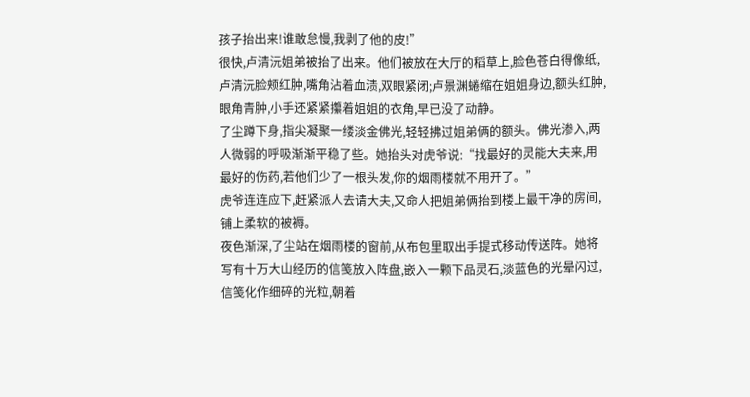孩子抬出来!谁敢怠慢,我剥了他的皮!”
很快,卢清沅姐弟被抬了出来。他们被放在大厅的稻草上,脸色苍白得像纸,卢清沅脸颊红肿,嘴角沾着血渍,双眼紧闭;卢景渊蜷缩在姐姐身边,额头红肿,眼角青肿,小手还紧紧攥着姐姐的衣角,早已没了动静。
了尘蹲下身,指尖凝聚一缕淡金佛光,轻轻拂过姐弟俩的额头。佛光渗入,两人微弱的呼吸渐渐平稳了些。她抬头对虎爷说:“找最好的灵能大夫来,用最好的伤药,若他们少了一根头发,你的烟雨楼就不用开了。”
虎爷连连应下,赶紧派人去请大夫,又命人把姐弟俩抬到楼上最干净的房间,铺上柔软的被褥。
夜色渐深,了尘站在烟雨楼的窗前,从布包里取出手提式移动传送阵。她将写有十万大山经历的信笺放入阵盘,嵌入一颗下品灵石,淡蓝色的光晕闪过,信笺化作细碎的光粒,朝着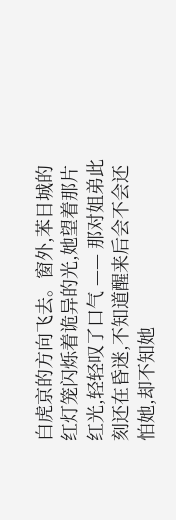白虎京的方向飞去。窗外,苯日城的红灯笼闪烁着诡异的光,她望着那片红光,轻轻叹了口气 —— 那对姐弟此刻还在昏迷,不知道醒来后会不会还怕她,却不知她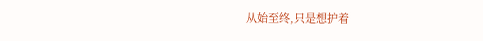从始至终,只是想护着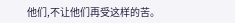他们,不让他们再受这样的苦。